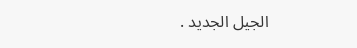الجيل الجديد .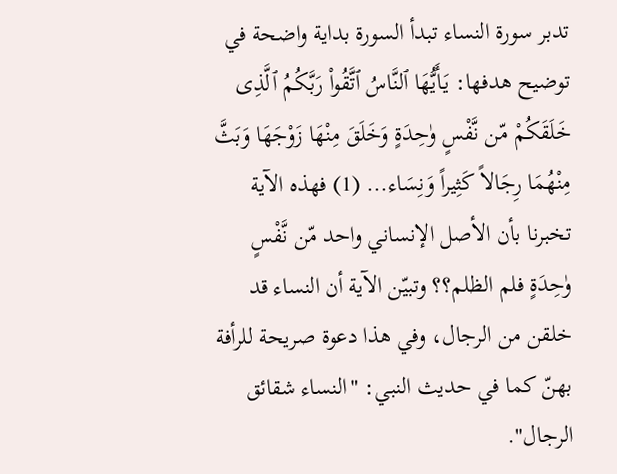تدبر سورة النساء تبدأ السورة بداية واضحة في توضيح هدفها: يَـأَيُّهَا ٱلنَّاسُ ٱتَّقُواْ رَبَّكُمُ ٱلَّذِى خَلَقَكُمْ مّن نَّفْسٍ وٰحِدَةٍ وَخَلَقَ مِنْهَا زَوْجَهَا وَبَثَّ مِنْهُمَا رِجَالاً كَثِيراً وَنِسَاء... (1) فهذه الآية تخبرنا بأن الأصل الإنساني واحد مّن نَّفْسٍ وٰحِدَةٍ فلم الظلم؟؟ وتبيّن الآية أن النساء قد خلقن من الرجال، وفي هذا دعوة صريحة للرأفة بهنّ كما في حديث النبي: "النساء شقائق الرجال".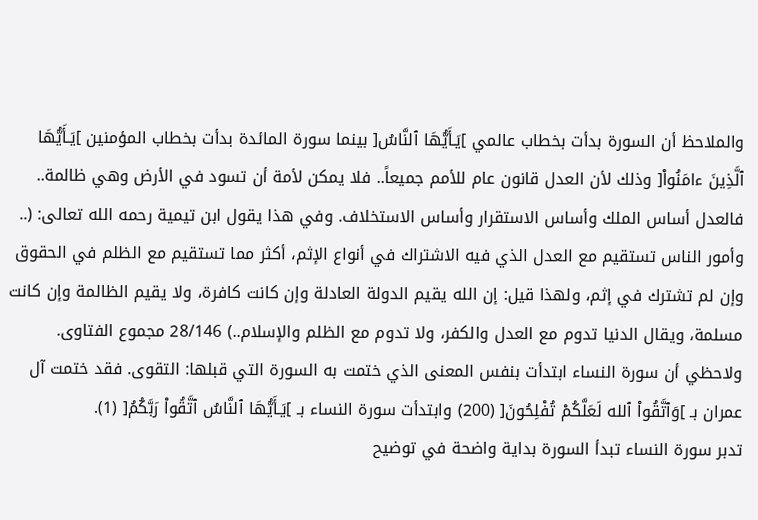والملاحظ أن السورة بدأت بخطاب عالمي ]يَـأَيُّهَا ٱلنَّاسُ[ بينما سورة المائدة بدأت بخطاب المؤمنين ]يَـأَيُّهَا ٱلَّذِينَ ءامَنُواْ[ وذلك لأن العدل قانون عام للأمم جميعاً.. فلا يمكن لأمة أن تسود في الأرض وهي ظالمة.. فالعدل أساس الملك وأساس الاستقرار وأساس الاستخلاف. وفي هذا يقول ابن تيمية رحمه الله تعالى: (.. وأمور الناس تستقيم مع العدل الذي فيه الاشتراك في أنواع الإثم، أكثر مما تستقيم مع الظلم في الحقوق وإن لم تشترك في إثم، ولهذا قيل: إن الله يقيم الدولة العادلة وإن كانت كافرة، ولا يقيم الظالمة وإن كانت مسلمة، ويقال الدنيا تدوم مع العدل والكفر، ولا تدوم مع الظلم والإسلام..) 28/146 مجموع الفتاوى. ولاحظي أن سورة النساء ابتدأت بنفس المعنى الذي ختمت به السورة التي قبلها: التقوى. فقد ختمت آل عمران بـ ]وَٱتَّقُواْ ٱلله لَعَلَّكُمْ تُفْلِحُونَ[ (200) وابتدأت سورة النساء بـ ]يَـأَيُّهَا ٱلنَّاسُ ٱتَّقُواْ رَبَّكُمُ[ (1).
تدبر سورة النساء تبدأ السورة بداية واضحة في توضيح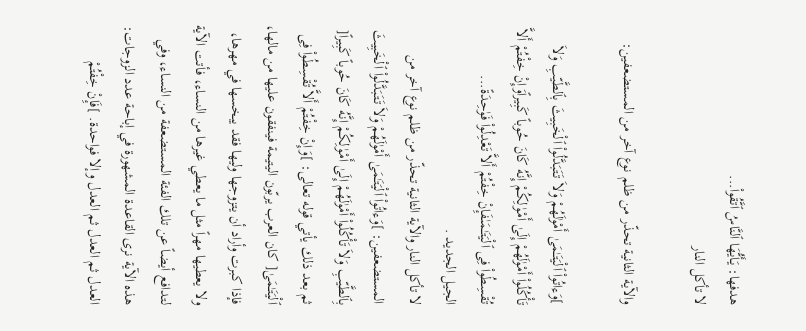هدفها: يَـأَيُّهَا ٱلنَّاسُ ٱتَّقُواْ...
لا تأكل النار

والآية الثانية تحذّر من ظلم نوع آخر من المستضعفين:

]وَءاتُواْ ٱلْيَتَـٰمَىٰ أَمْوٰلَهُمْ وَلاَ تَتَبَدَّلُواْ ٱلْخَبِيثَ بِٱلطَّيّبِ وَلاَ تَأْكُلُواْ أَمْوٰلَهُمْ إِلَىٰ أَمْوٰلِكُمْ إِنَّهُ كَانَ حُوباً كَبِيراًوَإِنْ خِفْتُمْ أَلاَّ تُقْسِطُواْ فِى ٱلْيَتَـٰمَىٰفَإِنْ خِفْتُمْ أَلاَّ تَعْدِلُواْ فَوٰحِدَةً...
الجيل الجديد .
لا تأكل النار والآية الثانية تحذّر من ظلم نوع آخر من المستضعفين: ]وَءاتُواْ ٱلْيَتَـٰمَىٰ أَمْوٰلَهُمْ وَلاَ تَتَبَدَّلُواْ ٱلْخَبِيثَ بِٱلطَّيّبِ وَلاَ تَأْكُلُواْ أَمْوٰلَهُمْ إِلَىٰ أَمْوٰلِكُمْ إِنَّهُ كَانَ حُوباً كَبِيراً[ ثم بعد ذلك يأتي قوله تعالى: ]وَإِنْ خِفْتُمْ أَلاَّ تُقْسِطُواْ فِى ٱلْيَتَـٰمَىٰ[ كان العرب يربّون اليتيمة فينفقون عليها من مالها، فإذا كبرت وأراد أن يتزوجها وليها فقد يبخسها في مهرها، ولا يعطيها مهراً مثل ما يعطي غيرها من النساء، فأتت الآية لتدافع أيضاً عن تلك الفئة المستضعفة من النساء، وفي هذه الآية نرى القاعدة المشهورة في إباحة عدد الزوجات: العدل ثم العدل ثم العدل وإلا فواحدة. ]فَإِنْ خِفْتُمْ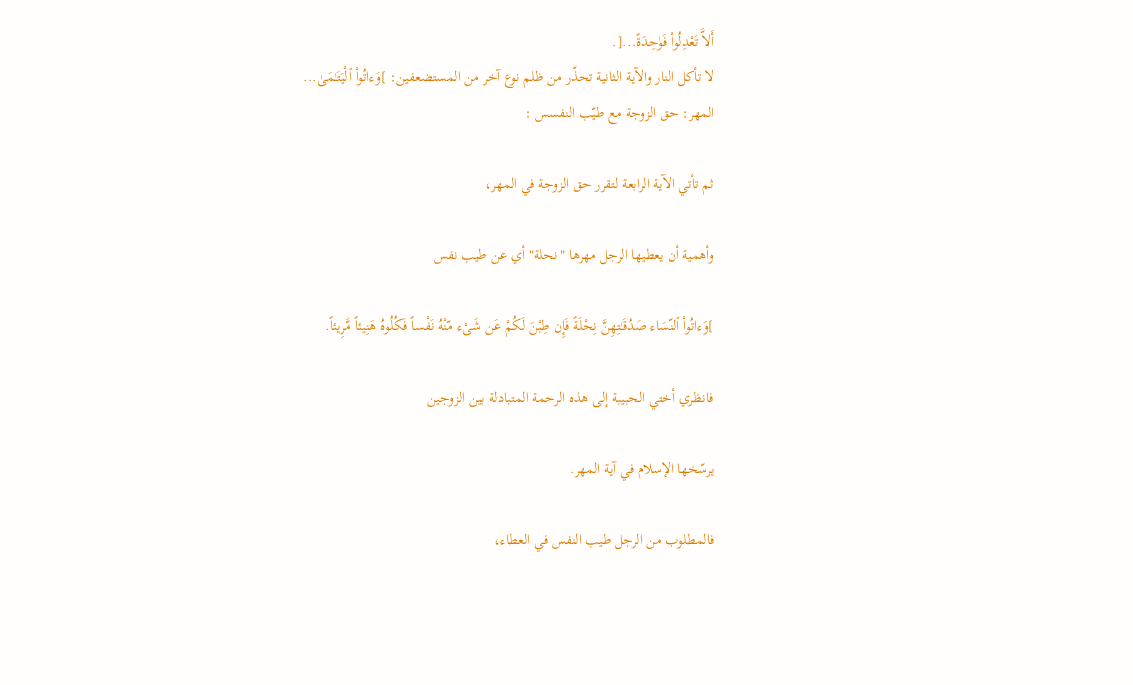أَلاَّ تَعْدِلُواْ فَوٰحِدَةً...[.
لا تأكل النار والآية الثانية تحذّر من ظلم نوع آخر من المستضعفين: ]وَءاتُواْ ٱلْيَتَـٰمَىٰ...
المهر: حق الزوجة مع طيّب النفسس :

ثم تأتي الآية الرابعة لتقرر حق الزوجة في المهر،

وأهمية أن يعطيها الرجل مهرها "نحلة" أي عن طيب نفس

]وَءاتُواْ ٱلنّسَاء صَدُقَـٰتِهِنَّ نِحْلَةً فَإِن طِبْنَ لَكُمْ عَن شَىْء مّنْهُ نَفْساً فَكُلُوهُ هَنِيئاً مَّرِيئاً.

فانظري أختي الحبيبة إلى هذه الرحمة المتبادلة بين الزوجين

يرسّخها الإسلام في آية المهر.

فالمطلوب من الرجل طيب النفس في العطاء،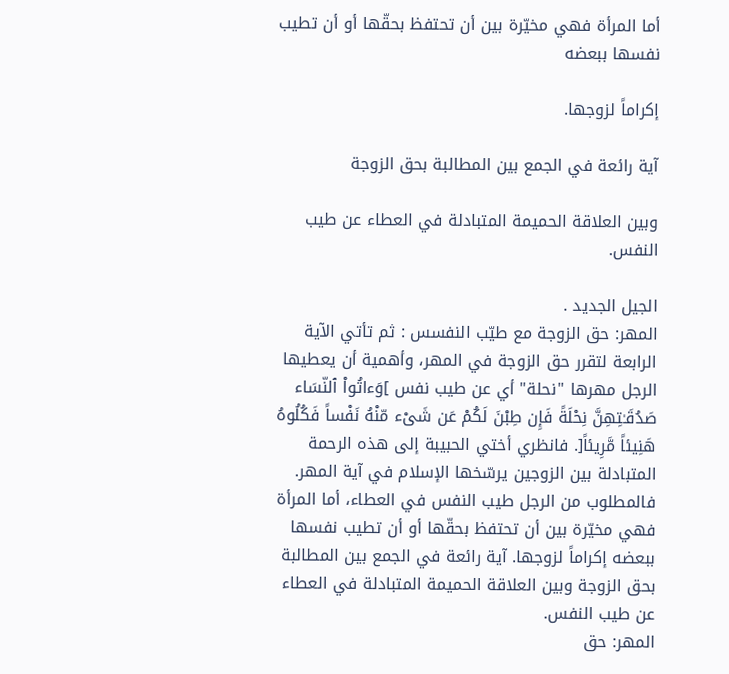أما المرأة فهي مخيّرة بين أن تحتفظ بحقّها أو أن تطيب نفسها ببعضه

إكراماً لزوجها.

آية رائعة في الجمع بين المطالبة بحق الزوجة

وبين العلاقة الحميمة المتبادلة في العطاء عن طيب النفس.

الجيل الجديد .
المهر: حق الزوجة مع طيّب النفسس : ثم تأتي الآية الرابعة لتقرر حق الزوجة في المهر، وأهمية أن يعطيها الرجل مهرها "نحلة" أي عن طيب نفس ]وَءاتُواْ ٱلنّسَاء صَدُقَـٰتِهِنَّ نِحْلَةً فَإِن طِبْنَ لَكُمْ عَن شَىْء مّنْهُ نَفْساً فَكُلُوهُ هَنِيئاً مَّرِيئاً[. فانظري أختي الحبيبة إلى هذه الرحمة المتبادلة بين الزوجين يرسّخها الإسلام في آية المهر. فالمطلوب من الرجل طيب النفس في العطاء، أما المرأة فهي مخيّرة بين أن تحتفظ بحقّها أو أن تطيب نفسها ببعضه إكراماً لزوجها. آية رائعة في الجمع بين المطالبة بحق الزوجة وبين العلاقة الحميمة المتبادلة في العطاء عن طيب النفس.
المهر: حق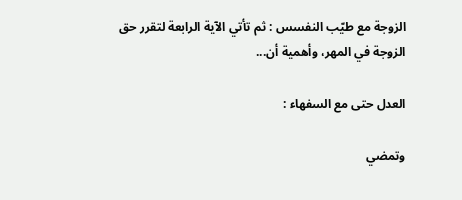الزوجة مع طيّب النفسس : ثم تأتي الآية الرابعة لتقرر حق الزوجة في المهر، وأهمية أن...

العدل حتى مع السفهاء :

وتمضي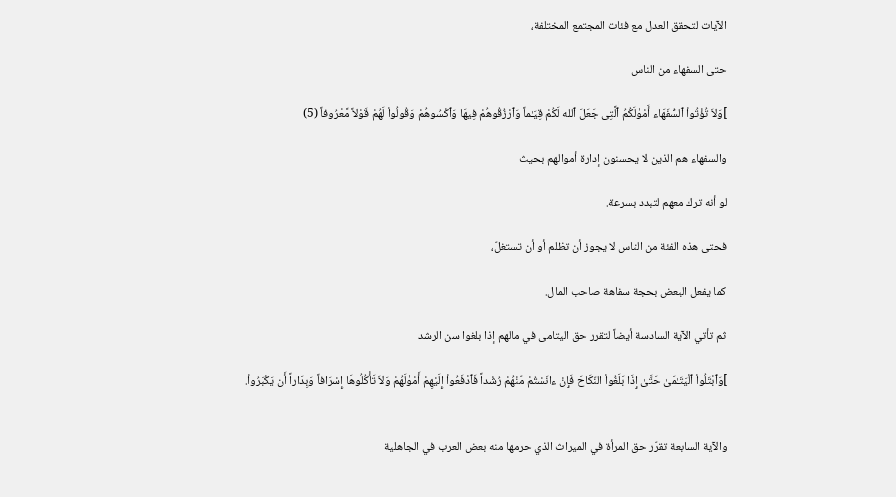الآيات لتحقق العدل مع فئات المجتمع المختلفة،

حتى السفهاء من الناس

]وَلاَ تُؤْتُواْ ٱلسُّفَهَاء أَمْوٰلَكُمُ ٱلَّتِى جَعَلَ ٱلله لَكُمْ قِيَـٰماً وَٱرْزُقُوهُمْ فِيهَا وَٱكْسُوهُمْ وَقُولُواْ لَهُمْ قَوْلاً مَّعْرُوفاً (5)

والسفهاء هم الذين لا يحسنون إدارة أموالهم بحيث

لو أنه ترك معهم لتبدد بسرعة.

فحتى هذه الفئة من الناس لا يجوز أن تظلم أو أن تستغلّ،

كما يفعل البعض بحجة سفاهة صاحب المال.

ثم تأتي الآية السادسة أيضاً لتقرر حق اليتامى في مالهم إذا بلغوا سن الرشد

]وَٱبْتَلُواْ ٱلْيَتَـٰمَىٰ حَتَّىٰ إِذَا بَلَغُواْ النّكَاحَ فَإِنْ ءانَسْتُمْ مّنْهُمْ رُشْداً فَٱدْفَعُواْ إِلَيْهِمْ أَمْوٰلَهُمْ وَلاَ تَأْكُلُوهَا إِسْرَافاً وَبِدَاراً أَن يَكْبَرُواْ.


والآية السابعة تقرّر حق المرأة في الميراث الذي حرمها منه بعض العرب في الجاهلية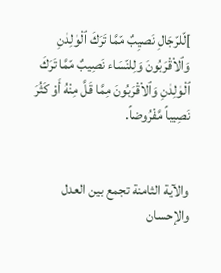]لّلرّجَالِ نَصيِبٌ مّمَّا تَرَكَ ٱلْوٰلِدٰنِ وَٱلاْقْرَبُونَ وَلِلنّسَاء نَصِيبٌ مّمَّا تَرَكَ ٱلْوٰلِدٰنِ وَٱلاْقْرَبُونَ مِمَّا قَلَّ مِنْهُ أَوْ كَثُرَ نَصِيباً مَّفْرُوضاً.


والآية الثامنة تجمع بين العدل والإحسان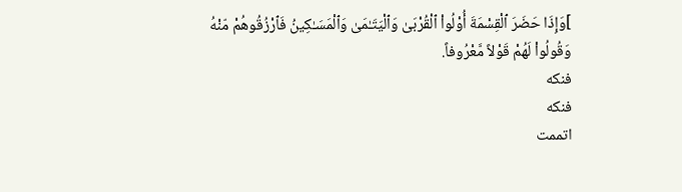]وَإِذَا حَضَرَ ٱلْقِسْمَةَ أُوْلُواْ ٱلْقُرْبَىٰ وَٱلْيَتَـٰمَىٰ وَٱلْمَسَـٰكِينُ فَٱرْزُقُوهُمْ مّنْهُ وَقُولُواْ لَهُمْ قَوْلاً مَّعْرُوفاً.
فنكه
فنكه
اتممت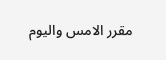مقرر الامس واليوم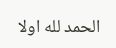الحمد لله اولا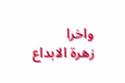واخرا
زهرة الابداع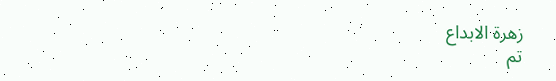زهرة الابداع
تم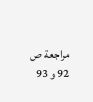مراجعة ص 92 و 93